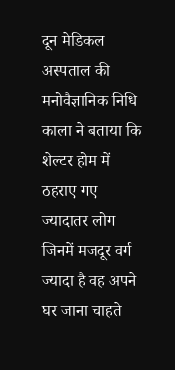दून मेडिकल अस्पताल की मनोवैज्ञानिक निधि काला ने बताया कि शेल्टर होम में ठहराए गए ज्यादातर लोग जिनमें मजदूर वर्ग ज्यादा है वह अपने घर जाना चाहते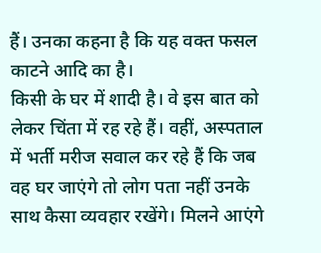हैं। उनका कहना है कि यह वक्त फसल काटने आदि का है।
किसी के घर में शादी है। वे इस बात को लेकर चिंता में रह रहे हैं। वहीं, अस्पताल में भर्ती मरीज सवाल कर रहे हैं कि जब वह घर जाएंगे तो लोग पता नहीं उनके साथ कैसा व्यवहार रखेंगे। मिलने आएंगे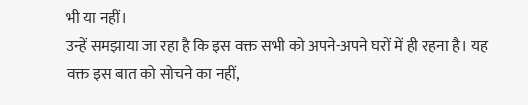भी या नहीं।
उन्हें समझाया जा रहा है कि इस वक्त सभी को अपने-अपने घरों में ही रहना है। यह वक्त इस बात को सोचने का नहीं,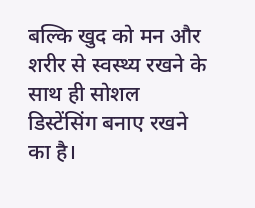बल्कि खुद को मन और शरीर से स्वस्थ्य रखने के साथ ही सोशल डिस्टेंसिंग बनाए रखने का है।